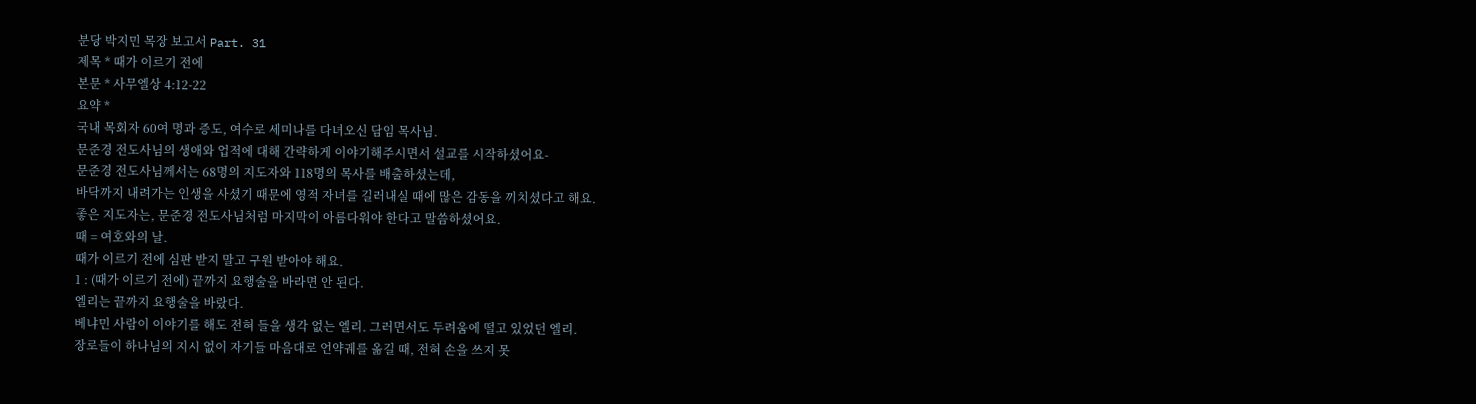분당 박지민 목장 보고서 Part. 31
제목 * 때가 이르기 전에
본문 * 사무엘상 4:12-22
요약 *
국내 목회자 60여 명과 증도, 여수로 세미나를 다녀오신 담임 목사님.
문준경 전도사님의 생애와 업적에 대해 간략하게 이야기해주시면서 설교를 시작하셨어요-
문준경 전도사님께서는 68명의 지도자와 118명의 목사를 배출하셨는데,
바닥까지 내려가는 인생을 사셨기 때문에 영적 자녀를 길러내실 때에 많은 감동을 끼치셨다고 해요.
좋은 지도자는, 문준경 전도사님처럼 마지막이 아름다워야 한다고 말씀하셨어요.
때 = 여호와의 날.
때가 이르기 전에 심판 받지 말고 구원 받아야 해요.
1 : (때가 이르기 전에) 끝까지 요행술을 바라면 안 된다.
엘리는 끝까지 요행술을 바랐다.
베냐민 사람이 이야기를 해도 전혀 들을 생각 없는 엘리. 그러면서도 두려움에 떨고 있었던 엘리.
장로들이 하나님의 지시 없이 자기들 마음대로 언약궤를 옮길 때, 전혀 손을 쓰지 못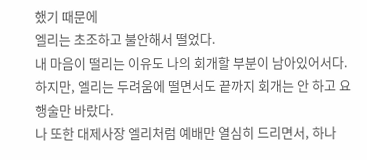했기 때문에
엘리는 초조하고 불안해서 떨었다.
내 마음이 떨리는 이유도 나의 회개할 부분이 남아있어서다.
하지만, 엘리는 두려움에 떨면서도 끝까지 회개는 안 하고 요행술만 바랐다.
나 또한 대제사장 엘리처럼 예배만 열심히 드리면서, 하나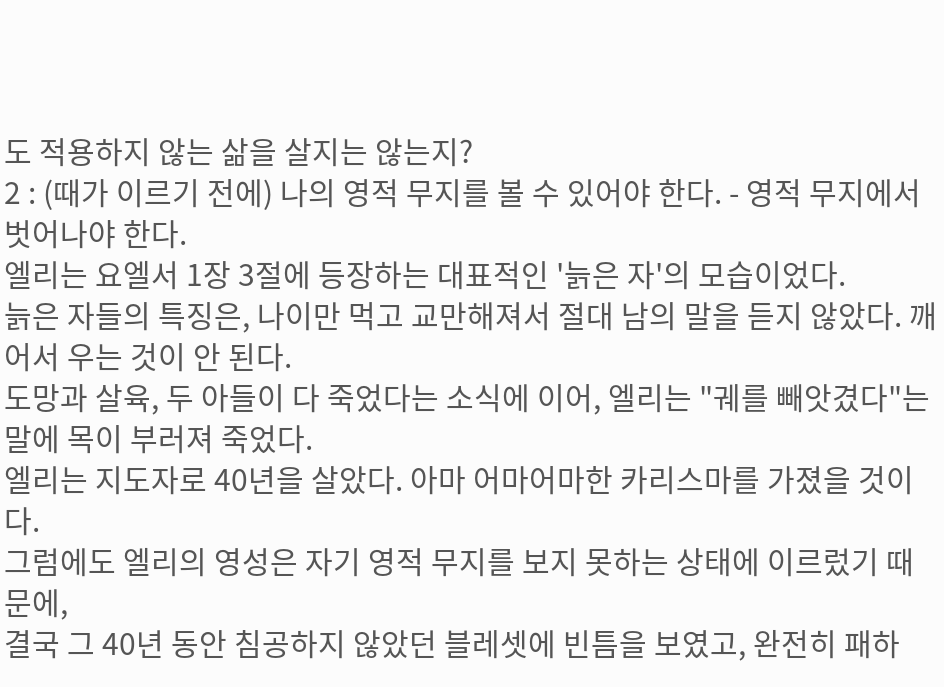도 적용하지 않는 삶을 살지는 않는지?
2 : (때가 이르기 전에) 나의 영적 무지를 볼 수 있어야 한다. - 영적 무지에서 벗어나야 한다.
엘리는 요엘서 1장 3절에 등장하는 대표적인 '늙은 자'의 모습이었다.
늙은 자들의 특징은, 나이만 먹고 교만해져서 절대 남의 말을 듣지 않았다. 깨어서 우는 것이 안 된다.
도망과 살육, 두 아들이 다 죽었다는 소식에 이어, 엘리는 "궤를 빼앗겼다"는 말에 목이 부러져 죽었다.
엘리는 지도자로 40년을 살았다. 아마 어마어마한 카리스마를 가졌을 것이다.
그럼에도 엘리의 영성은 자기 영적 무지를 보지 못하는 상태에 이르렀기 때문에,
결국 그 40년 동안 침공하지 않았던 블레셋에 빈틈을 보였고, 완전히 패하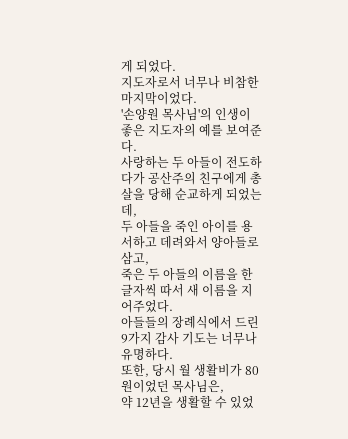게 되었다.
지도자로서 너무나 비참한 마지막이었다.
'손양원 목사님'의 인생이 좋은 지도자의 예를 보여준다.
사랑하는 두 아들이 전도하다가 공산주의 친구에게 총살을 당해 순교하게 되었는데,
두 아들을 죽인 아이를 용서하고 데려와서 양아들로 삼고,
죽은 두 아들의 이름을 한 글자씩 따서 새 이름을 지어주었다.
아들들의 장례식에서 드린 9가지 감사 기도는 너무나 유명하다.
또한, 당시 월 생활비가 80원이었던 목사님은,
약 12년을 생활할 수 있었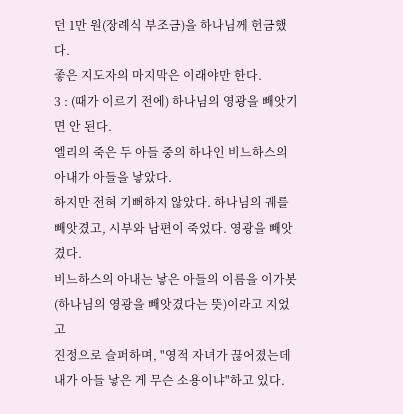던 1만 원(장례식 부조금)을 하나님께 헌금했다.
좋은 지도자의 마지막은 이래야만 한다.
3 : (때가 이르기 전에) 하나님의 영광을 빼앗기면 안 된다.
엘리의 죽은 두 아들 중의 하나인 비느하스의 아내가 아들을 낳았다.
하지만 전혀 기뻐하지 않았다. 하나님의 궤를 빼앗겼고, 시부와 남편이 죽었다. 영광을 빼앗겼다.
비느하스의 아내는 낳은 아들의 이름을 이가봇(하나님의 영광을 빼앗겼다는 뜻)이라고 지었고
진정으로 슬퍼하며, "영적 자녀가 끊어졌는데 내가 아들 낳은 게 무슨 소용이냐"하고 있다.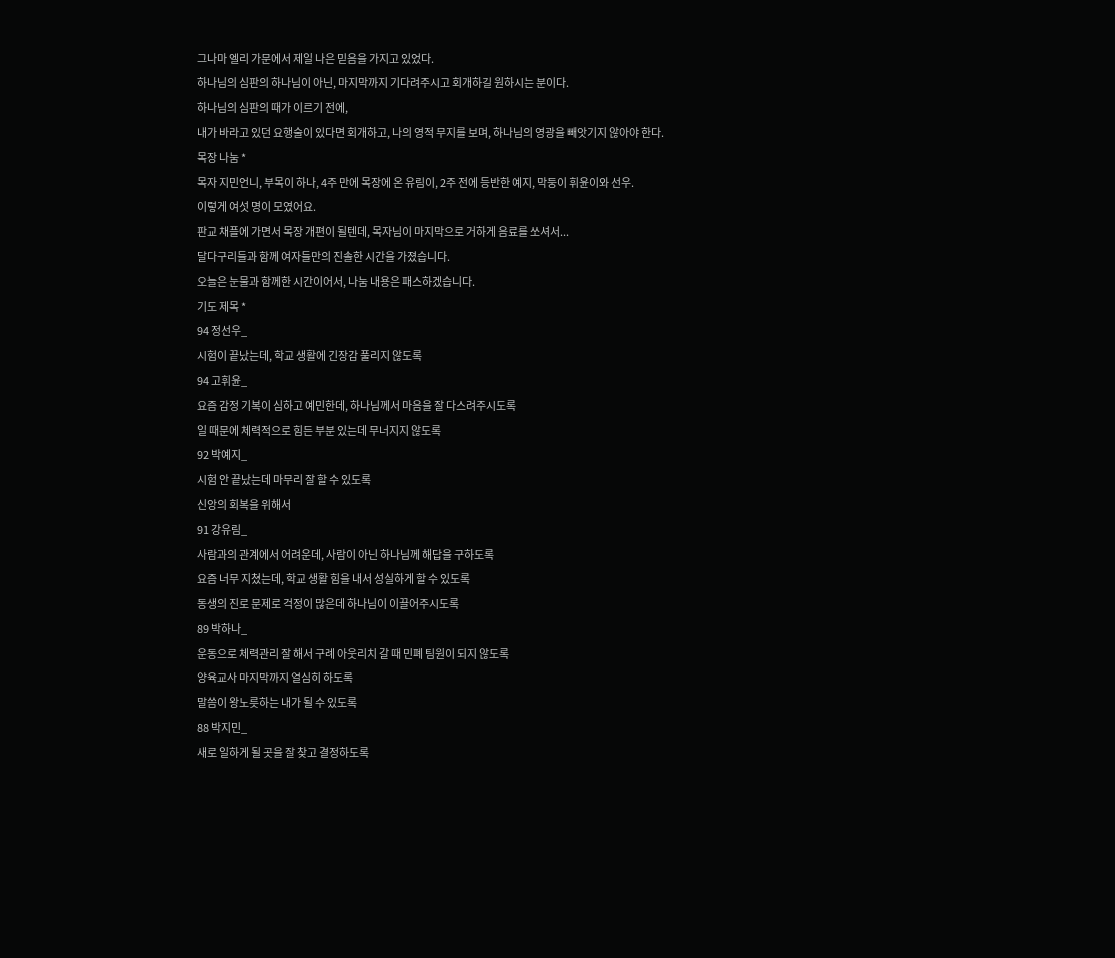그나마 엘리 가문에서 제일 나은 믿음을 가지고 있었다.
하나님의 심판의 하나님이 아닌, 마지막까지 기다려주시고 회개하길 원하시는 분이다.
하나님의 심판의 때가 이르기 전에,
내가 바라고 있던 요행술이 있다면 회개하고, 나의 영적 무지를 보며, 하나님의 영광을 빼앗기지 않아야 한다.
목장 나눔 *
목자 지민언니, 부목이 하나, 4주 만에 목장에 온 유림이, 2주 전에 등반한 예지, 막둥이 휘윤이와 선우.
이렇게 여섯 명이 모였어요.
판교 채플에 가면서 목장 개편이 될텐데, 목자님이 마지막으로 거하게 음료를 쏘셔서...
달다구리들과 함께 여자들만의 진솔한 시간을 가졌습니다.
오늘은 눈물과 함께한 시간이어서, 나눔 내용은 패스하겠습니다.
기도 제목 *
94 정선우_
시험이 끝났는데, 학교 생활에 긴장감 풀리지 않도록
94 고휘윤_
요즘 감정 기복이 심하고 예민한데, 하나님께서 마음을 잘 다스려주시도록
일 때문에 체력적으로 힘든 부분 있는데 무너지지 않도록
92 박예지_
시험 안 끝났는데 마무리 잘 할 수 있도록
신앙의 회복을 위해서
91 강유림_
사람과의 관계에서 어려운데, 사람이 아닌 하나님께 해답을 구하도록
요즘 너무 지쳤는데, 학교 생활 힘을 내서 성실하게 할 수 있도록
동생의 진로 문제로 걱정이 많은데 하나님이 이끌어주시도록
89 박하나_
운동으로 체력관리 잘 해서 구례 아웃리치 갈 때 민폐 팀원이 되지 않도록
양육교사 마지막까지 열심히 하도록
말씀이 왕노릇하는 내가 될 수 있도록
88 박지민_
새로 일하게 될 곳을 잘 찾고 결정하도록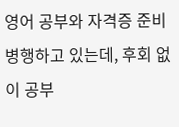영어 공부와 자격증 준비 병행하고 있는데, 후회 없이 공부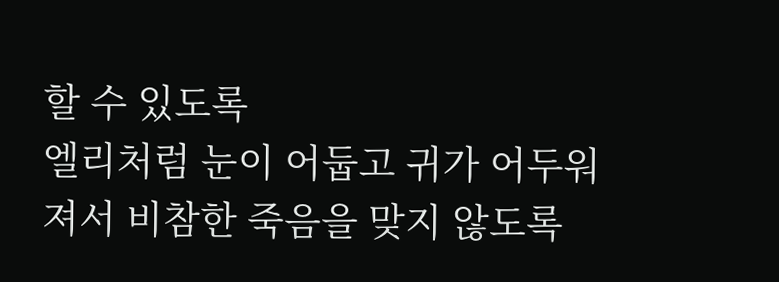할 수 있도록
엘리처럼 눈이 어둡고 귀가 어두워져서 비참한 죽음을 맞지 않도록